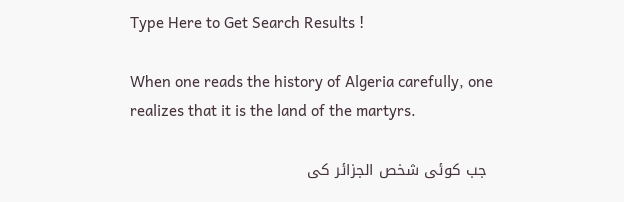Type Here to Get Search Results !

When one reads the history of Algeria carefully, one realizes that it is the land of the martyrs.

 جب کوئی شخص الجزائر کی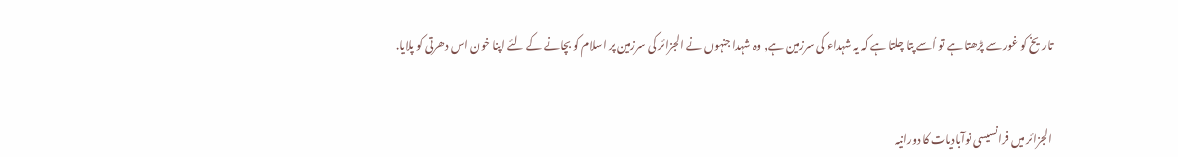تاریخ کو غور سے پڑھتا ہے تو اُسے پتا چلتا ہے کہ یہ شہداء کی سرزمین ہے, وہ شہدا جنہوں نے الجزائر کی سرزمین پر اسلام کو بچانے کے لئے اپنا خون اس دھرتی کو پلایا.


الجزائر میں فرانسیسی نوآبادیات کا دورانیہ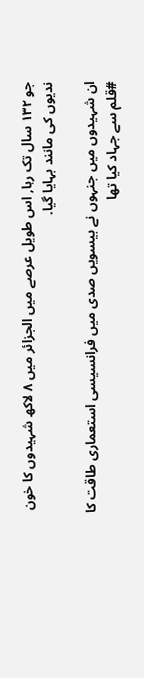جو ۱۳۲ سال تک رہا, اس طویل عرصے میں الجزائر میں ۸ لاکھ شہیدوں کا خون ندیوں کی مانند بہایا گیا.

ان شہیدوں میں جنہوں نے بیسویں صدی میں فرانسیسی استعماری طاقت کا #قلم سے جہاد کیا تھا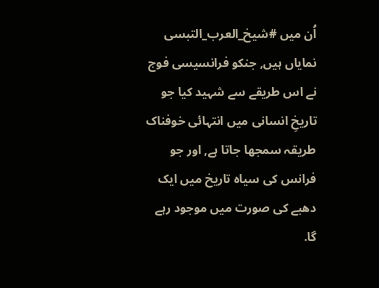اُن میں #شیخ_العرب_التبسی نمایاں ہیں, جنکو فرانسیسی فوج نے اس طریقے سے شہید کیا جو تاریخِ انسانی میں انتہائی خوفناک طریقہ سمجھا جاتا ہے, اور جو فرانس کی سیاہ تاریخ میں ایک دھبے کی صورت میں موجود رہے گا.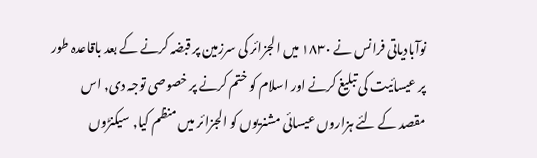نوآبادیاتی فرانس نے ۱۸۳۰ میں الجزائر کی سرزمین پر قبضہ کرنے کے بعد باقاعدہ طور پر عیسائیت کی تبلیغ کرنے اور اسلام کو ختم کرنے پر خصوصی توجہ دی, اس مقصد کے لئے ہزاروں عیسائی مشنریوں کو الجزائر میں منظم کیا, سیکنڑوں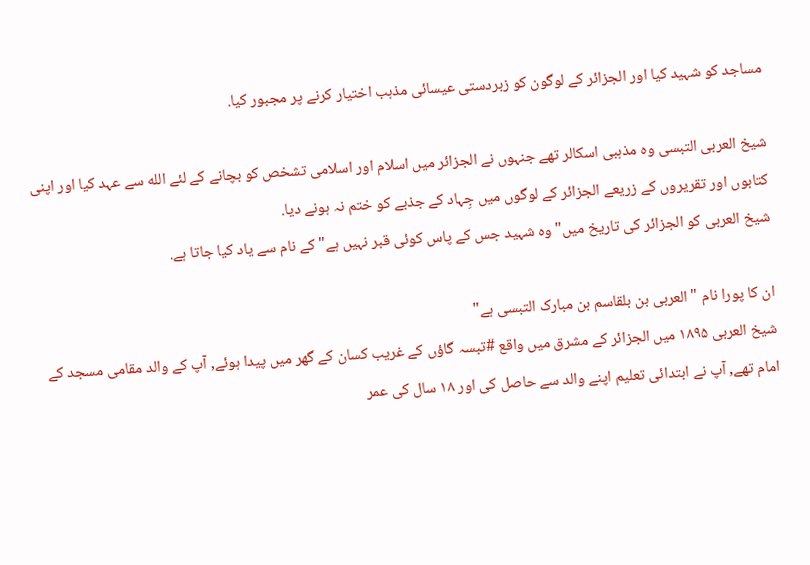مساجد کو شہید کیا اور الجزائر کے لوگون کو زبردستی عیسائی مذہب اختیار کرنے پر مجبور کیا.

شیخ العربی التبسی وہ مذہبی اسکالر تھے جنہوں نے الجزائر میں اسلام اور اسلامی تشخص کو بچانے کے لئے الله سے عہد کیا اور اپنی کتابوں اور تقریروں کے زریعے الجزائر کے لوگوں میں جِہاد کے جذبے کو ختم نہ ہونے دیا.
شیخ العربی کو الجزائر کی تاریخ میں"وہ شہید جس کے پاس کوئی قبر نہیں ہے" کے نام سے یاد کیا جاتا ہے.

ان کا پورا نام "العربی بن بلقاسم بن مبارک التبسی ہے"
شیخ العربی ۱۸۹۵ میں الجزائر کے مشرق میں واقع #تبسہ گاؤں کے غریب کسان کے گھر میں پیدا ہوئے, آپ کے والد مقامی مسجد کے امام تھے, آپ نے ابتدائی تعلیم اپنے والد سے حاصل کی اور ۱۸ سال کی عمر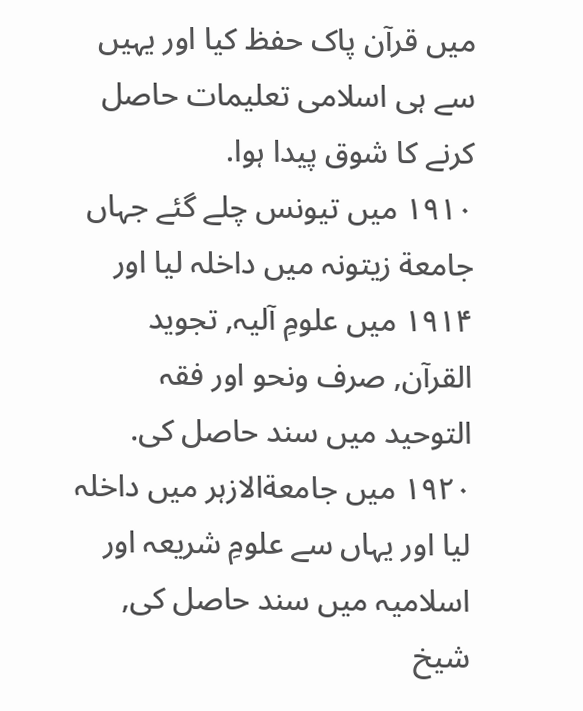میں قرآن پاک حفظ کیا اور یہیں سے ہی اسلامی تعلیمات حاصل کرنے کا شوق پیدا ہوا.
١٩١٠ میں تیونس چلے گئے جہاں جامعة زیتونہ میں داخلہ لیا اور ١۹١۴ میں علومِ آلیہ, تجوید القرآن, صرف ونحو اور فقہ التوحید میں سند حاصل کی.
١۹۲۰ میں جامعةالازہر میں داخلہ لیا اور یہاں سے علومِ شریعہ اور اسلامیہ میں سند حاصل کی, شیخ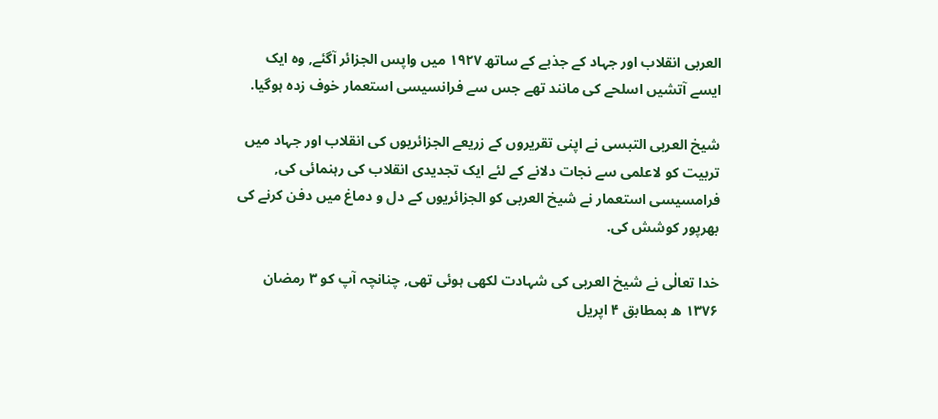العربی انقلاب اور جہاد کے جذبے کے ساتھ ١۹۲۷ میں واپس الجزائر آگئے, وہ ایک ایسے آتشیں اسلحے کی مانند تھے جس سے فرانسیسی استعمار خوف زدہ ہوگیا.

شیخ العربی التبسی نے اپنی تقریروں کے زریعے الجزائریوں کی انقلاب اور جہاد میں تربیت کو لاعلمی سے نجات دلانے کے لئے ایک تجدیدی انقلاب کی رہنمائی کی, فرامسیسی استعمار نے شیخ العربی کو الجزائریوں کے دل و دماغ میں دفن کرنے کی بھرپور کوشش کی.

خدا تعالٰی نے شیخ العربی کی شہادت لکھی ہوئی تھی, چنانچہ آپ کو ٣ رمضان ١٣۷۶ ھ بمطابق ۴ اپریل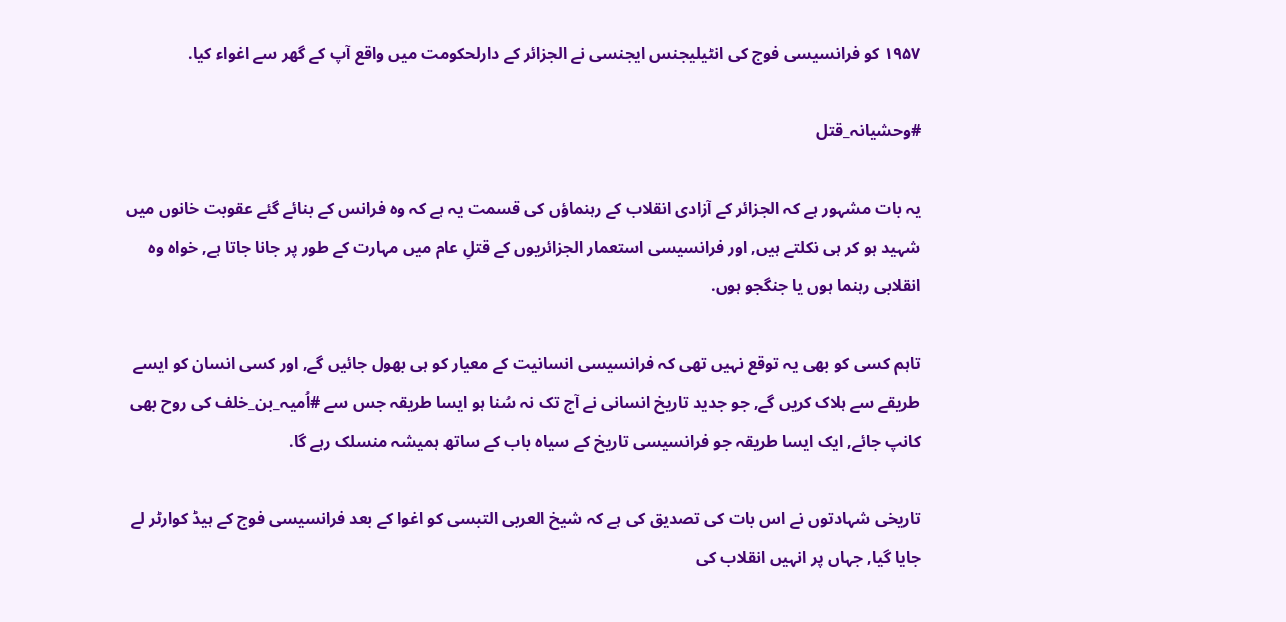١۹۵۷ کو فرانسیسی فوج کی انٹیلیجنس ایجنسی نے الجزائر کے دارلحکومت میں واقع آپ کے گھر سے اغواء کیا.

#وحشیانہ_قتل

یہ بات مشہور ہے کہ الجزائر کے آزادی انقلاب کے رہنماؤں کی قسمت یہ ہے کہ وہ فرانس کے بنائے گئے عقوبت خانوں میں شہید ہو کر ہی نکلتے ہیں, اور فرانسیسی استعمار الجزائریوں کے قتلِ عام میں مہارت کے طور پر جانا جاتا ہے, خواہ وہ انقلابی رہنما ہوں یا جنگجو ہوں.

تاہم کسی کو بھی یہ توقع نہیں تھی کہ فرانسیسی انسانیت کے معیار کو ہی بھول جائیں گے, اور کسی انسان کو ایسے طریقے سے ہلاک کریں گے, جو جدید تاریخ انسانی نے آج تک نہ سُنا ہو ایسا طریقہ جس سے #اُمیہ_بن_خلف کی روح بھی کانپ جائے, ایک ایسا طریقہ جو فرانسیسی تاریخ کے سیاہ باب کے ساتھ ہمیشہ منسلک رہے گا.

تاریخی شہادتوں نے اس بات کی تصدیق کی ہے کہ شیخ العربی التبسی کو اغوا کے بعد فرانسیسی فوج کے ہیڈ کوارٹر لے جایا گیا, جہاں پر انہیں انقلاب کی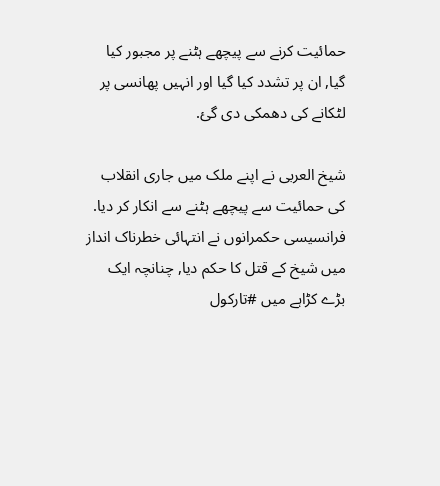حمائیت کرنے سے پیچھے ہٹنے پر مجبور کیا گیا, ان پر تشدد کیا گیا اور انہیں پھانسی پر لٹکانے کی دھمکی دی گئ.

شیخ العربی نے اپنے ملک میں جاری انقلاب کی حمائیت سے پیچھے ہٹنے سے انکار کر دیا.
فرانسیسی حکمرانوں نے انتہائی خطرناک انداز میں شیخ کے قتل کا حکم دیا, چنانچہ ایک بڑے کڑاہے میں #تارکول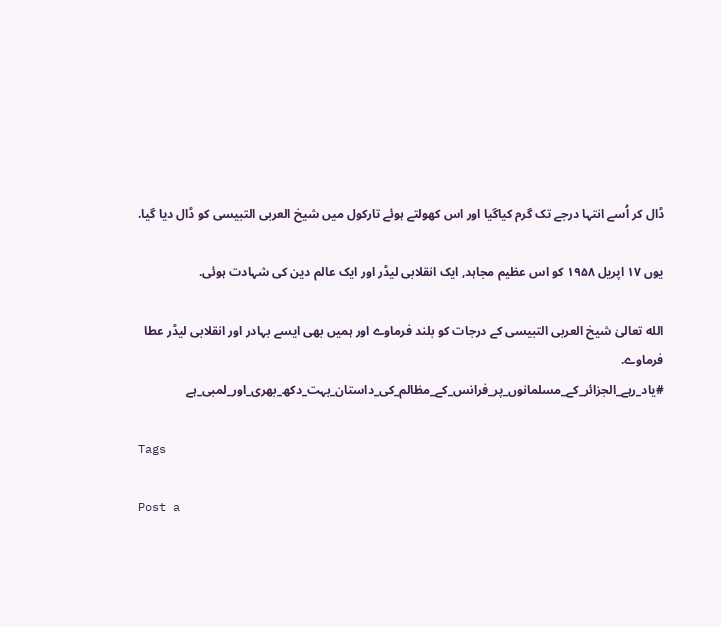ڈال کر اُسے انتہا درجے تک گرم کیاگیا اور اس کھولتے ہوئے تارکول میں شیخ العربی التبیسی کو ڈال دیا گیا.

یوں ١۷ اپریل ١۹۵۸ کو اس عظیم مجاہد, ایک انقلابی لیڈر اور ایک عالم دین کی شہادت ہوئی.

الله تعالیٰ شیخ العربی التبیسی کے درجات کو بلند فرماوے اور ہمیں بھی ایسے بہادر اور انقلابی لیڈر عطا فرماوے.
#یاد_رہے_الجزائر_کے_مسلمانوں_پر_فرانس_کے_مظالم_کی_داستان_بہت_دکھ_بھری_اور_لمبی_ہے

Tags

Post a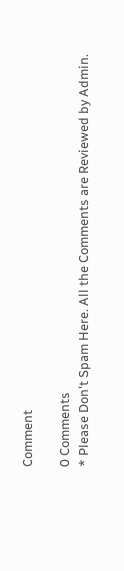Comment

0 Comments
* Please Don't Spam Here. All the Comments are Reviewed by Admin.